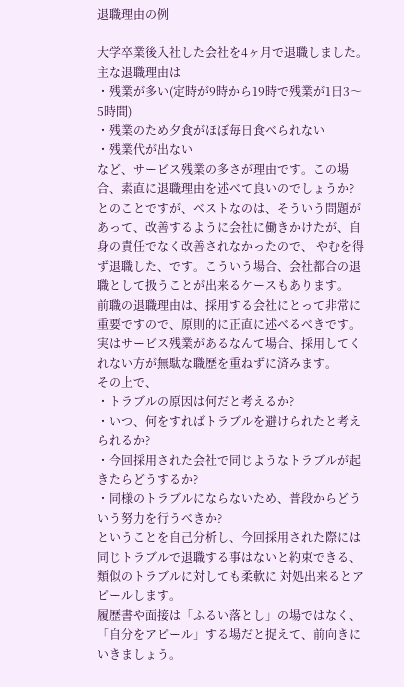退職理由の例

大学卒業後入社した会社を4ヶ月で退職しました。主な退職理由は
・残業が多い(定時が9時から19時で残業が1日3〜5時間)
・残業のため夕食がほぼ毎日食べられない
・残業代が出ない
など、サービス残業の多さが理由です。この場合、素直に退職理由を述べて良いのでしょうか?
とのことですが、ベストなのは、そういう問題があって、改善するように会社に働きかけたが、自身の責任でなく改善されなかったので、 やむを得ず退職した、です。こういう場合、会社都合の退職として扱うことが出来るケースもあります。
前職の退職理由は、採用する会社にとって非常に重要ですので、原則的に正直に述べるべきです。 実はサービス残業があるなんて場合、採用してくれない方が無駄な職歴を重ねずに済みます。
その上で、
・トラブルの原因は何だと考えるか?
・いつ、何をすればトラブルを避けられたと考えられるか?
・今回採用された会社で同じようなトラブルが起きたらどうするか?
・同様のトラブルにならないため、普段からどういう努力を行うべきか?
ということを自己分析し、今回採用された際には同じトラブルで退職する事はないと約束できる、類似のトラブルに対しても柔軟に 対処出来るとアピールします。
履歴書や面接は「ふるい落とし」の場ではなく、「自分をアピール」する場だと捉えて、前向きにいきましょう。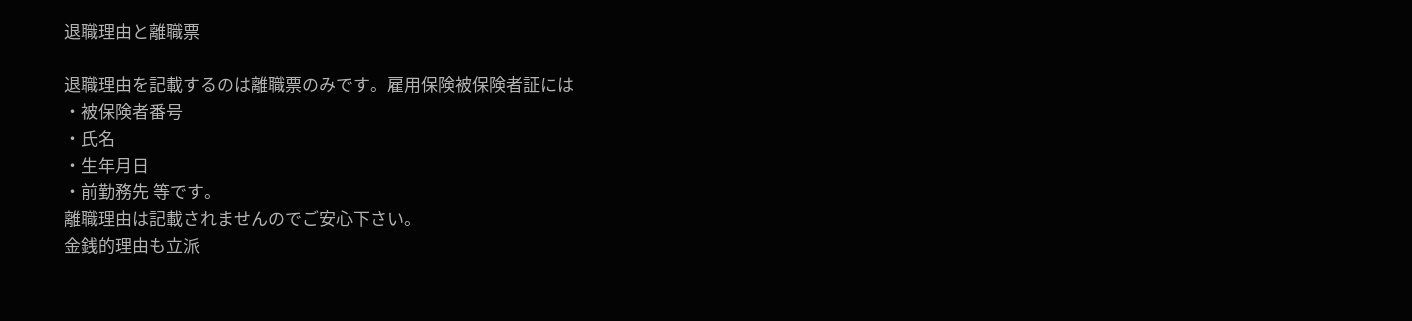退職理由と離職票

退職理由を記載するのは離職票のみです。雇用保険被保険者証には
・被保険者番号
・氏名
・生年月日
・前勤務先 等です。
離職理由は記載されませんのでご安心下さい。
金銭的理由も立派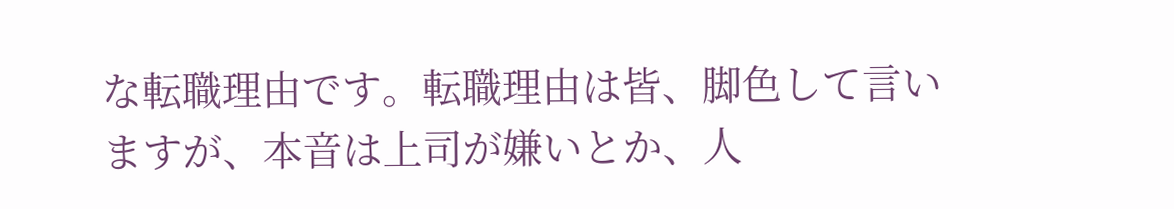な転職理由です。転職理由は皆、脚色して言いますが、本音は上司が嫌いとか、人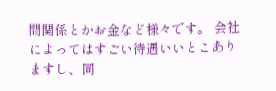間関係とかお金など様々です。 会社によってはすごい待遇いいとこありますし、同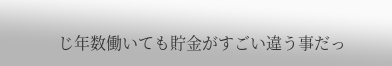じ年数働いても貯金がすごい違う事だっ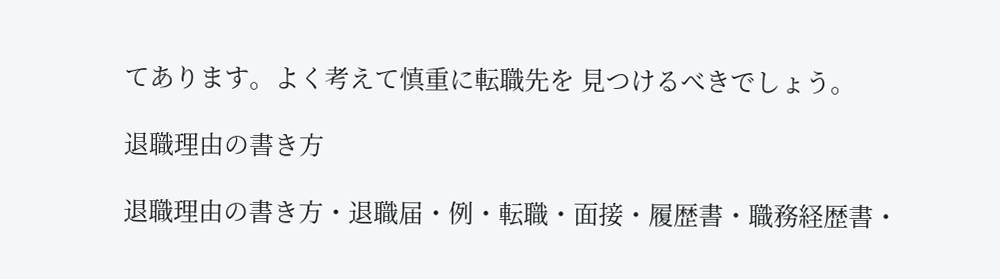てあります。よく考えて慎重に転職先を 見つけるべきでしょう。

退職理由の書き方

退職理由の書き方・退職届・例・転職・面接・履歴書・職務経歴書・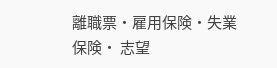離職票・雇用保険・失業保険・ 志望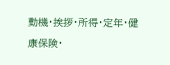動機・挨拶・所得・定年・健康保険・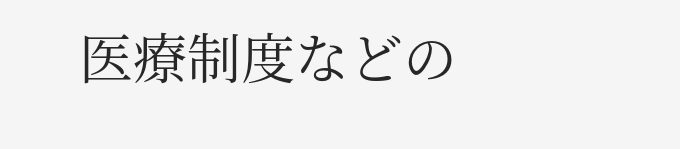医療制度などの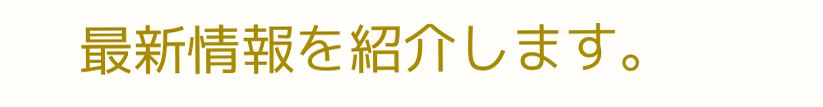最新情報を紹介します。